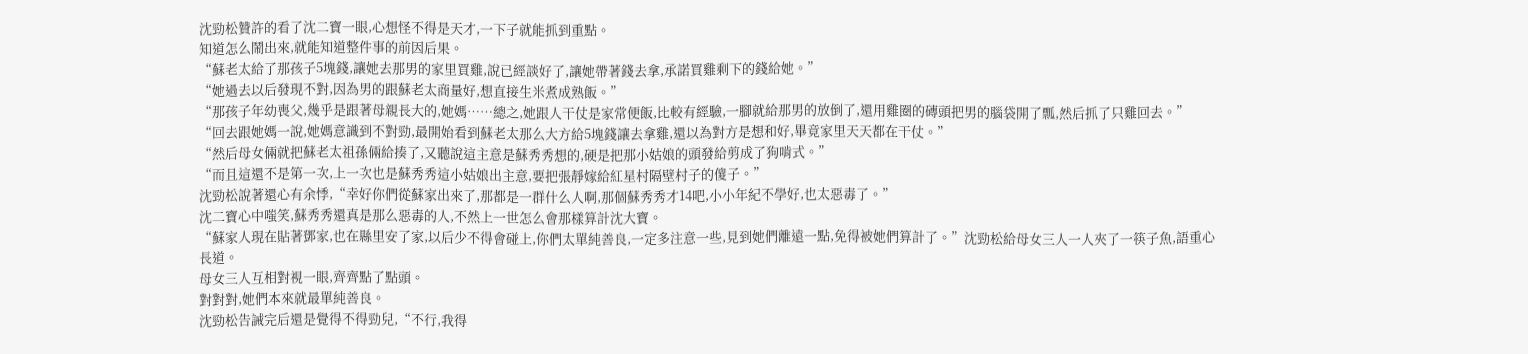沈勁松贊許的看了沈二寶一眼,心想怪不得是天才,一下子就能抓到重點。
知道怎么鬧出來,就能知道整件事的前因后果。
“蘇老太給了那孩子5塊錢,讓她去那男的家里買雞,說已經談好了,讓她帶著錢去拿,承諾買雞剩下的錢給她。”
“她過去以后發現不對,因為男的跟蘇老太商量好,想直接生米煮成熟飯。”
“那孩子年幼喪父,幾乎是跟著母親長大的,她媽……總之,她跟人干仗是家常便飯,比較有經驗,一腳就給那男的放倒了,還用雞圈的磚頭把男的腦袋開了瓢,然后抓了只雞回去。”
“回去跟她媽一說,她媽意識到不對勁,最開始看到蘇老太那么大方給5塊錢讓去拿雞,還以為對方是想和好,畢竟家里天天都在干仗。”
“然后母女倆就把蘇老太祖孫倆給揍了,又聽說這主意是蘇秀秀想的,硬是把那小姑娘的頭發給剪成了狗啃式。”
“而且這還不是第一次,上一次也是蘇秀秀這小姑娘出主意,要把張靜嫁給紅星村隔壁村子的傻子。”
沈勁松說著還心有余悸,“幸好你們從蘇家出來了,那都是一群什么人啊,那個蘇秀秀才14吧,小小年紀不學好,也太惡毒了。”
沈二寶心中嗤笑,蘇秀秀還真是那么惡毒的人,不然上一世怎么會那樣算計沈大寶。
“蘇家人現在貼著鄧家,也在縣里安了家,以后少不得會碰上,你們太單純善良,一定多注意一些,見到她們離遠一點,免得被她們算計了。”沈勁松給母女三人一人夾了一筷子魚,語重心長道。
母女三人互相對視一眼,齊齊點了點頭。
對對對,她們本來就最單純善良。
沈勁松告誡完后還是覺得不得勁兒,“不行,我得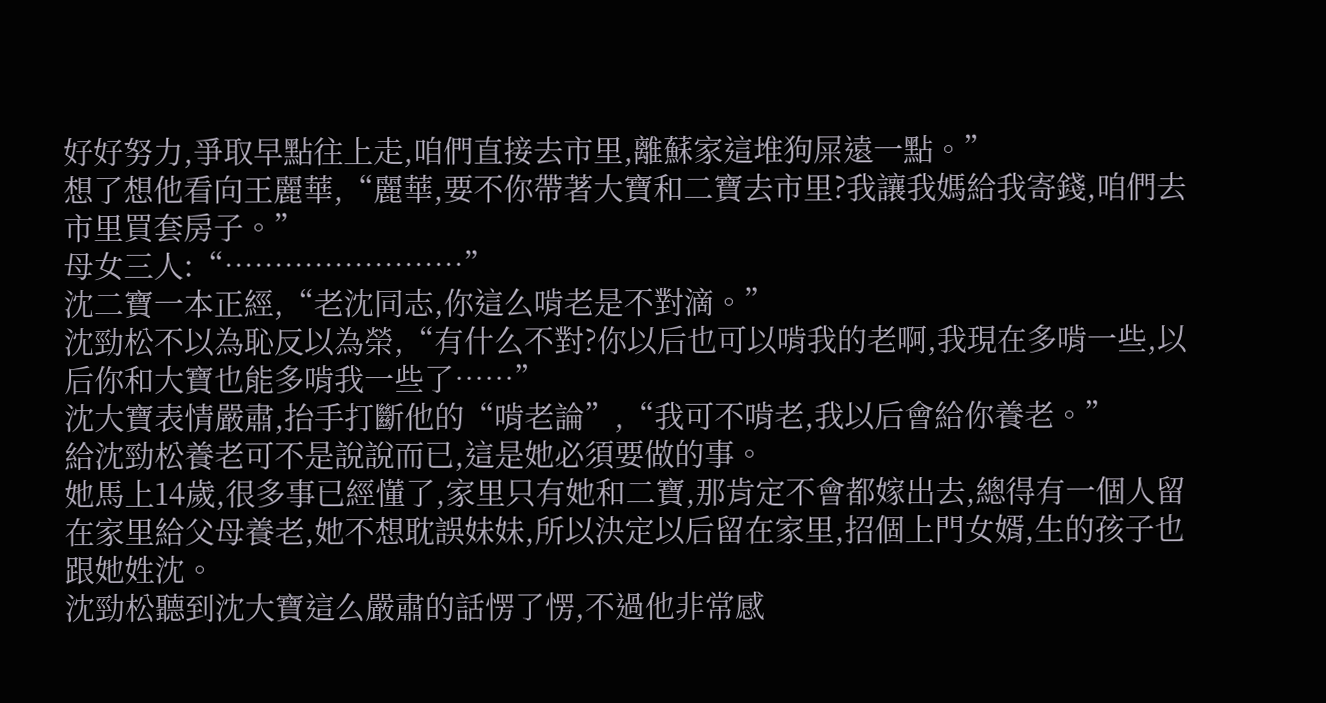好好努力,爭取早點往上走,咱們直接去市里,離蘇家這堆狗屎遠一點。”
想了想他看向王麗華,“麗華,要不你帶著大寶和二寶去市里?我讓我媽給我寄錢,咱們去市里買套房子。”
母女三人:“……………………”
沈二寶一本正經,“老沈同志,你這么啃老是不對滴。”
沈勁松不以為恥反以為榮,“有什么不對?你以后也可以啃我的老啊,我現在多啃一些,以后你和大寶也能多啃我一些了……”
沈大寶表情嚴肅,抬手打斷他的“啃老論”,“我可不啃老,我以后會給你養老。”
給沈勁松養老可不是說說而已,這是她必須要做的事。
她馬上14歲,很多事已經懂了,家里只有她和二寶,那肯定不會都嫁出去,總得有一個人留在家里給父母養老,她不想耽誤妹妹,所以決定以后留在家里,招個上門女婿,生的孩子也跟她姓沈。
沈勁松聽到沈大寶這么嚴肅的話愣了愣,不過他非常感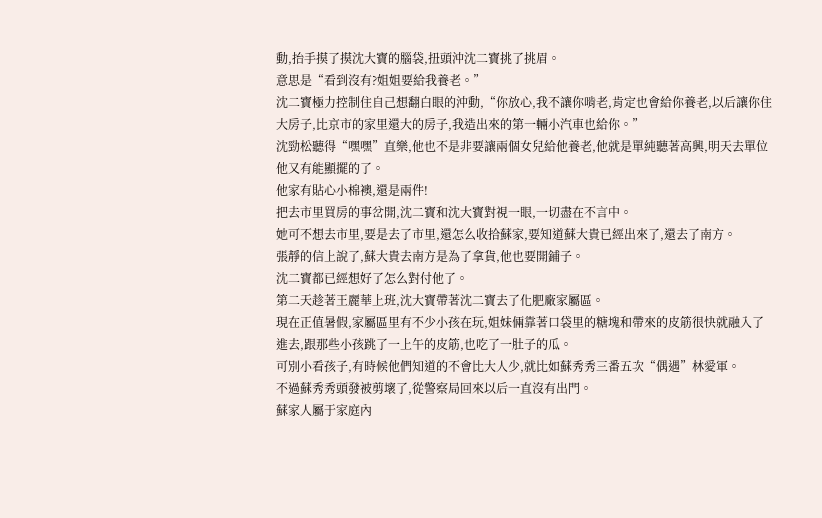動,抬手摸了摸沈大寶的腦袋,扭頭沖沈二寶挑了挑眉。
意思是“看到沒有?姐姐要給我養老。”
沈二寶極力控制住自己想翻白眼的沖動,“你放心,我不讓你啃老,肯定也會給你養老,以后讓你住大房子,比京市的家里還大的房子,我造出來的第一輛小汽車也給你。”
沈勁松聽得“嘿嘿”直樂,他也不是非要讓兩個女兒給他養老,他就是單純聽著高興,明天去單位他又有能顯擺的了。
他家有貼心小棉襖,還是兩件!
把去市里買房的事岔開,沈二寶和沈大寶對視一眼,一切盡在不言中。
她可不想去市里,要是去了市里,還怎么收拾蘇家,要知道蘇大貴已經出來了,還去了南方。
張靜的信上說了,蘇大貴去南方是為了拿貨,他也要開鋪子。
沈二寶都已經想好了怎么對付他了。
第二天趁著王麗華上班,沈大寶帶著沈二寶去了化肥廠家屬區。
現在正值暑假,家屬區里有不少小孩在玩,姐妹倆靠著口袋里的糖塊和帶來的皮筋很快就融入了進去,跟那些小孩跳了一上午的皮筋,也吃了一肚子的瓜。
可別小看孩子,有時候他們知道的不會比大人少,就比如蘇秀秀三番五次“偶遇”林愛軍。
不過蘇秀秀頭發被剪壞了,從警察局回來以后一直沒有出門。
蘇家人屬于家庭內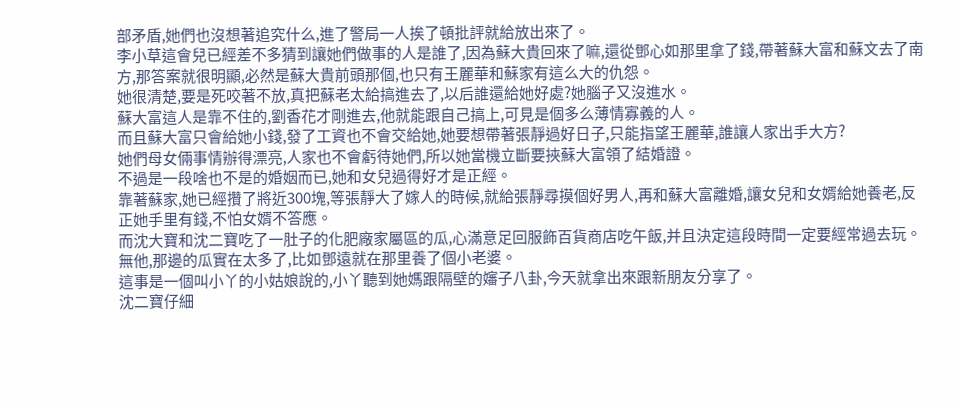部矛盾,她們也沒想著追究什么,進了警局一人挨了頓批評就給放出來了。
李小草這會兒已經差不多猜到讓她們做事的人是誰了,因為蘇大貴回來了嘛,還從鄧心如那里拿了錢,帶著蘇大富和蘇文去了南方,那答案就很明顯,必然是蘇大貴前頭那個,也只有王麗華和蘇家有這么大的仇怨。
她很清楚,要是死咬著不放,真把蘇老太給搞進去了,以后誰還給她好處?她腦子又沒進水。
蘇大富這人是靠不住的,劉香花才剛進去,他就能跟自己搞上,可見是個多么薄情寡義的人。
而且蘇大富只會給她小錢,發了工資也不會交給她,她要想帶著張靜過好日子,只能指望王麗華,誰讓人家出手大方?
她們母女倆事情辦得漂亮,人家也不會虧待她們,所以她當機立斷要挾蘇大富領了結婚證。
不過是一段啥也不是的婚姻而已,她和女兒過得好才是正經。
靠著蘇家,她已經攢了將近300塊,等張靜大了嫁人的時候,就給張靜尋摸個好男人,再和蘇大富離婚,讓女兒和女婿給她養老,反正她手里有錢,不怕女婿不答應。
而沈大寶和沈二寶吃了一肚子的化肥廠家屬區的瓜,心滿意足回服飾百貨商店吃午飯,并且決定這段時間一定要經常過去玩。
無他,那邊的瓜實在太多了,比如鄧遠就在那里養了個小老婆。
這事是一個叫小丫的小姑娘說的,小丫聽到她媽跟隔壁的嬸子八卦,今天就拿出來跟新朋友分享了。
沈二寶仔細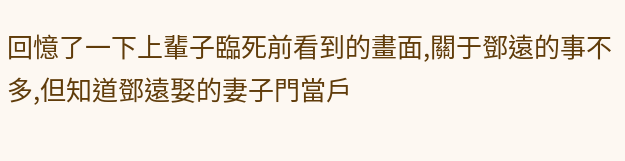回憶了一下上輩子臨死前看到的畫面,關于鄧遠的事不多,但知道鄧遠娶的妻子門當戶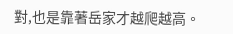對,也是靠著岳家才越爬越高。